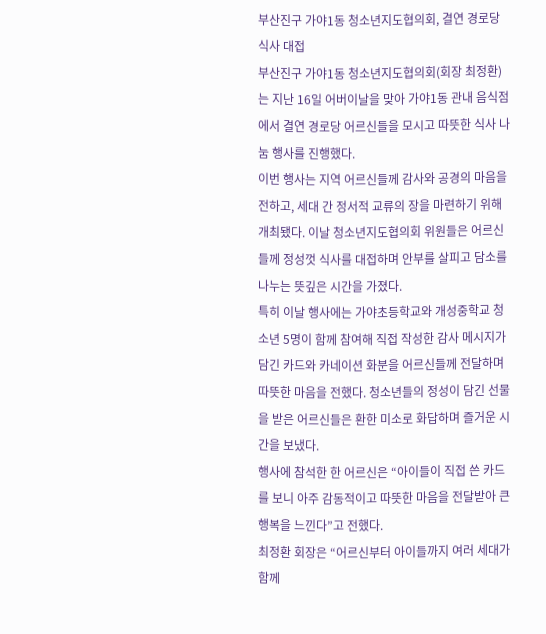부산진구 가야1동 청소년지도협의회, 결연 경로당 식사 대접
부산진구 가야1동 청소년지도협의회(회장 최정환)는 지난 16일 어버이날을 맞아 가야1동 관내 음식점에서 결연 경로당 어르신들을 모시고 따뜻한 식사 나눔 행사를 진행했다.
이번 행사는 지역 어르신들께 감사와 공경의 마음을 전하고, 세대 간 정서적 교류의 장을 마련하기 위해 개최됐다. 이날 청소년지도협의회 위원들은 어르신들께 정성껏 식사를 대접하며 안부를 살피고 담소를 나누는 뜻깊은 시간을 가졌다.
특히 이날 행사에는 가야초등학교와 개성중학교 청소년 5명이 함께 참여해 직접 작성한 감사 메시지가 담긴 카드와 카네이션 화분을 어르신들께 전달하며 따뜻한 마음을 전했다. 청소년들의 정성이 담긴 선물을 받은 어르신들은 환한 미소로 화답하며 즐거운 시간을 보냈다.
행사에 참석한 한 어르신은 “아이들이 직접 쓴 카드를 보니 아주 감동적이고 따뜻한 마음을 전달받아 큰 행복을 느낀다”고 전했다.
최정환 회장은 “어르신부터 아이들까지 여러 세대가 함께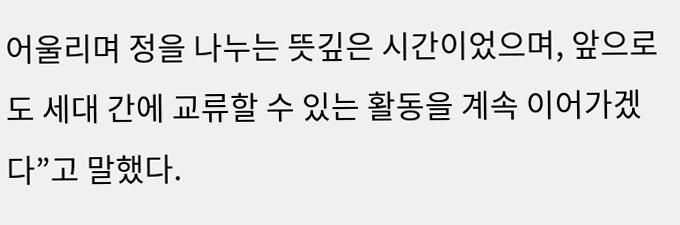어울리며 정을 나누는 뜻깊은 시간이었으며, 앞으로도 세대 간에 교류할 수 있는 활동을 계속 이어가겠다”고 말했다.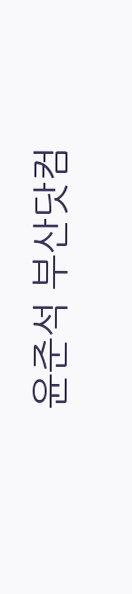윤준석 부산닷컴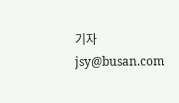기자 jsy@busan.com